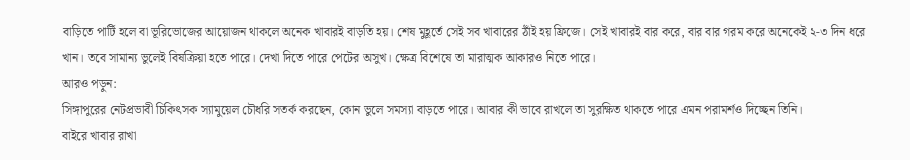বাড়িতে পার্টি হলে বা ভূরিভোজের আয়োজন থাকলে অনেক খাবারই বাড়তি হয়। শেষ মুহূর্তে সেই সব খাবারের ঠাঁই হয় ফ্রিজে। সেই খাবারই বার করে, বার বার গরম করে অনেকেই ২-৩ দিন ধরে খান। তবে সামান্য ভুলেই বিষক্রিয়া হতে পারে। দেখা দিতে পারে পেটের অসুখ। ক্ষেত্র বিশেষে তা মারাত্মক আকারও নিতে পারে।
আরও পড়ুন:
সিঙ্গাপুরের নেটপ্রভাবী চিকিৎসক স্যামুয়েল চৌধরি সতর্ক করছেন, কোন ভুলে সমস্যা বাড়তে পারে। আবার কী ভাবে রাখলে তা সুরক্ষিত থাকতে পারে এমন পরামর্শও দিচ্ছেন তিনি।
বাইরে খাবার রাখা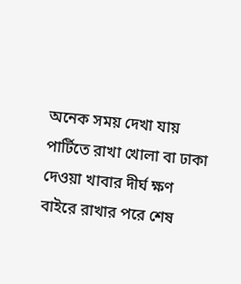অনেক সময় দেখা যায় পার্টিতে রাখা খোলা বা ঢাকা দেওয়া খাবার দীর্ঘ ক্ষণ বাইরে রাখার পরে শেষ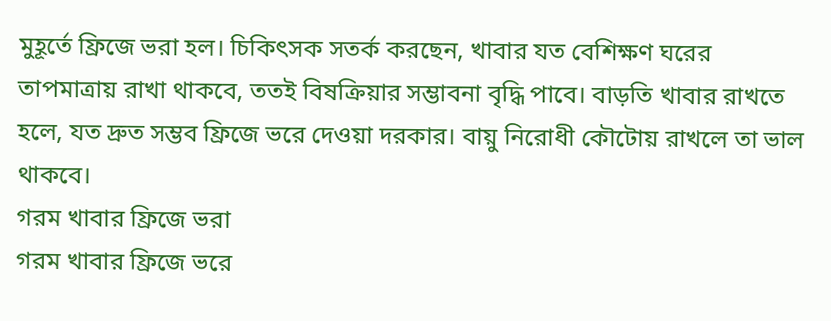মুহূর্তে ফ্রিজে ভরা হল। চিকিৎসক সতর্ক করছেন, খাবার যত বেশিক্ষণ ঘরের তাপমাত্রায় রাখা থাকবে, ততই বিষক্রিয়ার সম্ভাবনা বৃদ্ধি পাবে। বাড়তি খাবার রাখতে হলে, যত দ্রুত সম্ভব ফ্রিজে ভরে দেওয়া দরকার। বায়ু নিরোধী কৌটোয় রাখলে তা ভাল থাকবে।
গরম খাবার ফ্রিজে ভরা
গরম খাবার ফ্রিজে ভরে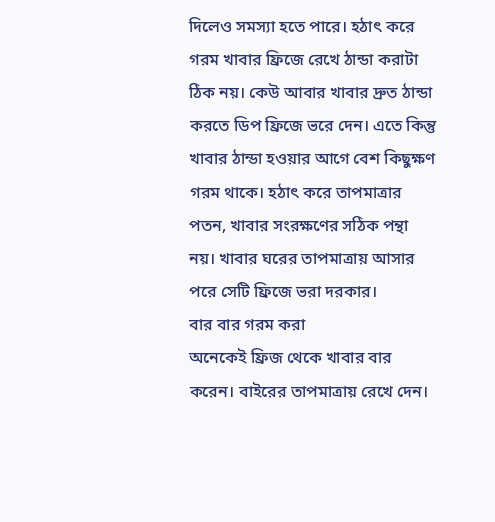দিলেও সমস্যা হতে পারে। হঠাৎ করে গরম খাবার ফ্রিজে রেখে ঠান্ডা করাটা ঠিক নয়। কেউ আবার খাবার দ্রুত ঠান্ডা করতে ডিপ ফ্রিজে ভরে দেন। এতে কিন্তু খাবার ঠান্ডা হওয়ার আগে বেশ কিছুক্ষণ গরম থাকে। হঠাৎ করে তাপমাত্রার পতন, খাবার সংরক্ষণের সঠিক পন্থা নয়। খাবার ঘরের তাপমাত্রায় আসার পরে সেটি ফ্রিজে ভরা দরকার।
বার বার গরম করা
অনেকেই ফ্রিজ থেকে খাবার বার করেন। বাইরের তাপমাত্রায় রেখে দেন।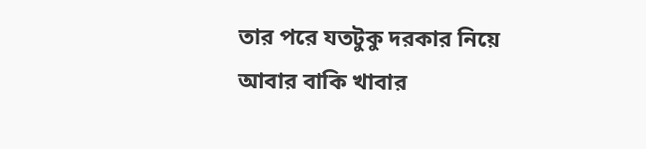তার পরে যতটুকু দরকার নিয়ে আবার বাকি খাবার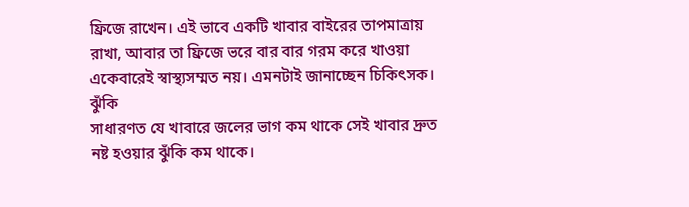ফ্রিজে রাখেন। এই ভাবে একটি খাবার বাইরের তাপমাত্রায় রাখা, আবার তা ফ্রিজে ভরে বার বার গরম করে খাওয়া একেবারেই স্বাস্থ্যসম্মত নয়। এমনটাই জানাচ্ছেন চিকিৎসক।
ঝুঁকি
সাধারণত যে খাবারে জলের ভাগ কম থাকে সেই খাবার দ্রুত নষ্ট হওয়ার ঝুঁকি কম থাকে।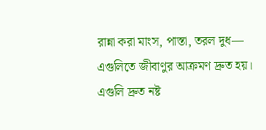রান্না করা মাংস, পাস্তা, তরল দুধ— এগুলিতে জীবাণুর আক্রমণ দ্রুত হয়। এগুলি দ্রুত নষ্ট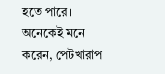হতে পারে।
অনেকেই মনে করেন, পেটখারাপ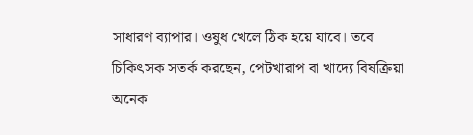সাধারণ ব্যাপার। ওষুধ খেলে ঠিক হয়ে যাবে। তবে চিকিৎসক সতর্ক করছেন, পেটখারাপ বা খাদ্যে বিষক্রিয়া অনেক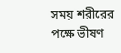সময় শরীরের পক্ষে ভীষণ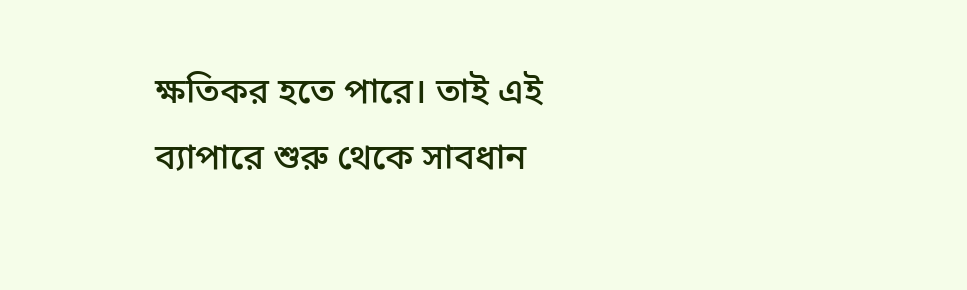ক্ষতিকর হতে পারে। তাই এই ব্যাপারে শুরু থেকে সাবধান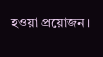হওয়া প্রয়োজন।